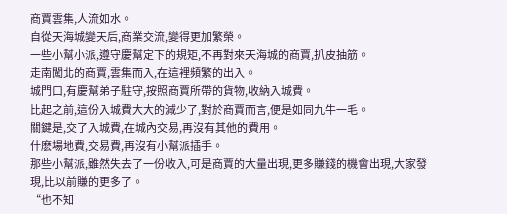商賈雲集,人流如水。
自從天海城變天后,商業交流,變得更加繁榮。
一些小幫小派,遵守慶幫定下的規矩,不再對來天海城的商賈,扒皮抽筋。
走南闖北的商賈,雲集而入,在這裡頻繁的出入。
城門口,有慶幫弟子駐守,按照商賈所帶的貨物,收納入城費。
比起之前,這份入城費大大的減少了,對於商賈而言,便是如同九牛一毛。
關鍵是,交了入城費,在城內交易,再沒有其他的費用。
什麽場地費,交易費,再沒有小幫派插手。
那些小幫派,雖然失去了一份收入,可是商賈的大量出現,更多賺錢的機會出現,大家發現,比以前賺的更多了。
“也不知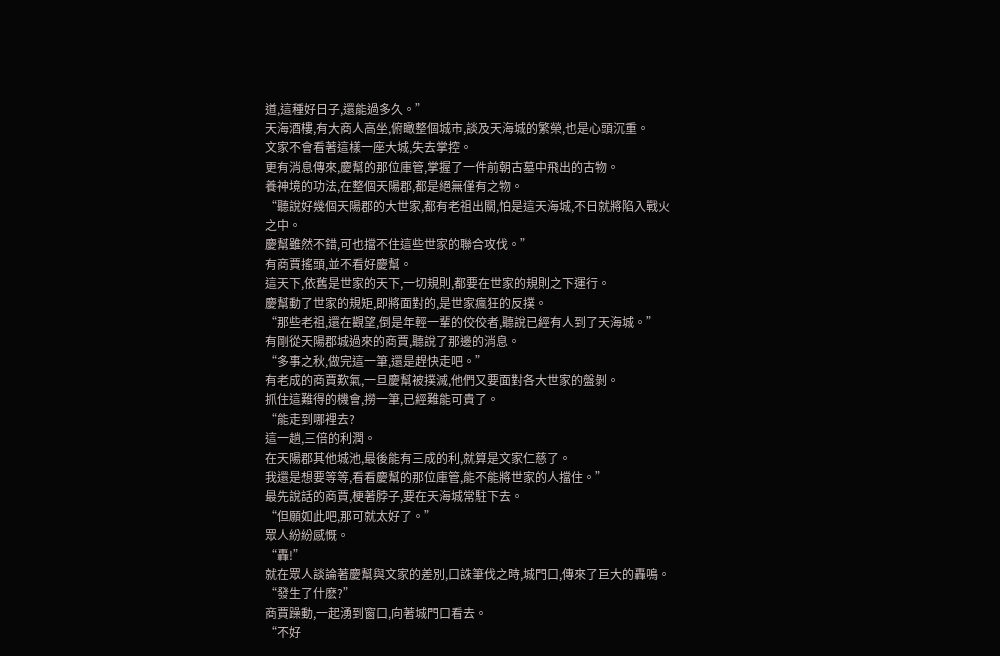道,這種好日子,還能過多久。”
天海酒樓,有大商人高坐,俯瞰整個城市,談及天海城的繁榮,也是心頭沉重。
文家不會看著這樣一座大城,失去掌控。
更有消息傳來,慶幫的那位庫管,掌握了一件前朝古墓中飛出的古物。
養神境的功法,在整個天陽郡,都是絕無僅有之物。
“聽說好幾個天陽郡的大世家,都有老祖出關,怕是這天海城,不日就將陷入戰火之中。
慶幫雖然不錯,可也擋不住這些世家的聯合攻伐。”
有商賈搖頭,並不看好慶幫。
這天下,依舊是世家的天下,一切規則,都要在世家的規則之下運行。
慶幫動了世家的規矩,即將面對的,是世家瘋狂的反撲。
“那些老祖,還在觀望,倒是年輕一輩的佼佼者,聽說已經有人到了天海城。”
有剛從天陽郡城過來的商賈,聽說了那邊的消息。
“多事之秋,做完這一筆,還是趕快走吧。”
有老成的商賈歎氣,一旦慶幫被撲滅,他們又要面對各大世家的盤剝。
抓住這難得的機會,撈一筆,已經難能可貴了。
“能走到哪裡去?
這一趟,三倍的利潤。
在天陽郡其他城池,最後能有三成的利,就算是文家仁慈了。
我還是想要等等,看看慶幫的那位庫管,能不能將世家的人擋住。”
最先說話的商賈,梗著脖子,要在天海城常駐下去。
“但願如此吧,那可就太好了。”
眾人紛紛感慨。
“轟!”
就在眾人談論著慶幫與文家的差別,口誅筆伐之時,城門口,傳來了巨大的轟鳴。
“發生了什麽?”
商賈躁動,一起湧到窗口,向著城門口看去。
“不好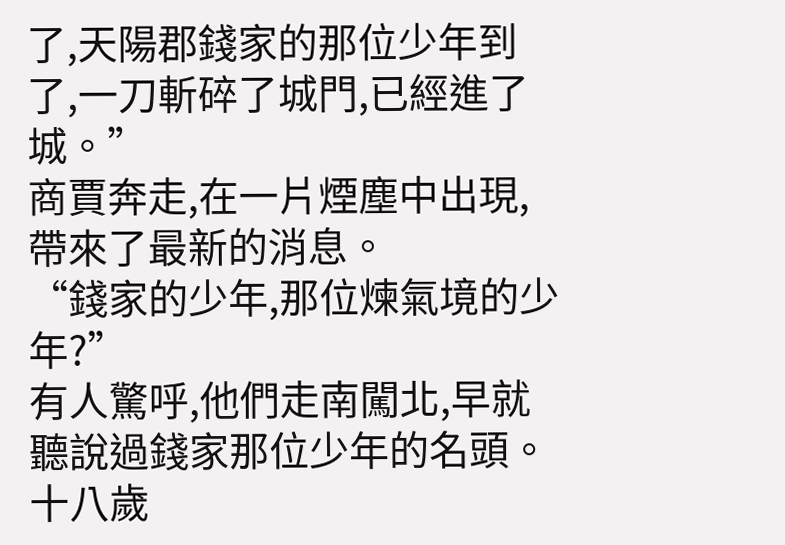了,天陽郡錢家的那位少年到了,一刀斬碎了城門,已經進了城。”
商賈奔走,在一片煙塵中出現,帶來了最新的消息。
“錢家的少年,那位煉氣境的少年?”
有人驚呼,他們走南闖北,早就聽說過錢家那位少年的名頭。
十八歲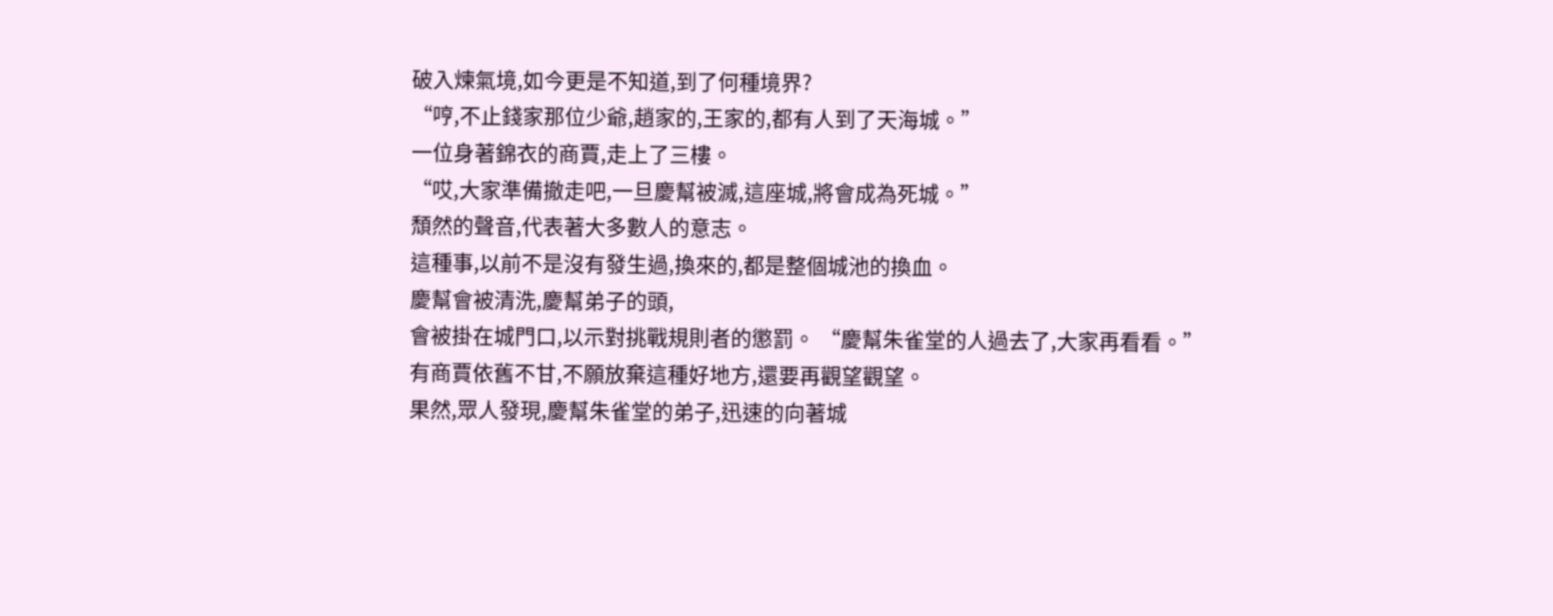破入煉氣境,如今更是不知道,到了何種境界?
“哼,不止錢家那位少爺,趙家的,王家的,都有人到了天海城。”
一位身著錦衣的商賈,走上了三樓。
“哎,大家準備撤走吧,一旦慶幫被滅,這座城,將會成為死城。”
頹然的聲音,代表著大多數人的意志。
這種事,以前不是沒有發生過,換來的,都是整個城池的換血。
慶幫會被清洗,慶幫弟子的頭,
會被掛在城門口,以示對挑戰規則者的懲罰。 “慶幫朱雀堂的人過去了,大家再看看。”
有商賈依舊不甘,不願放棄這種好地方,還要再觀望觀望。
果然,眾人發現,慶幫朱雀堂的弟子,迅速的向著城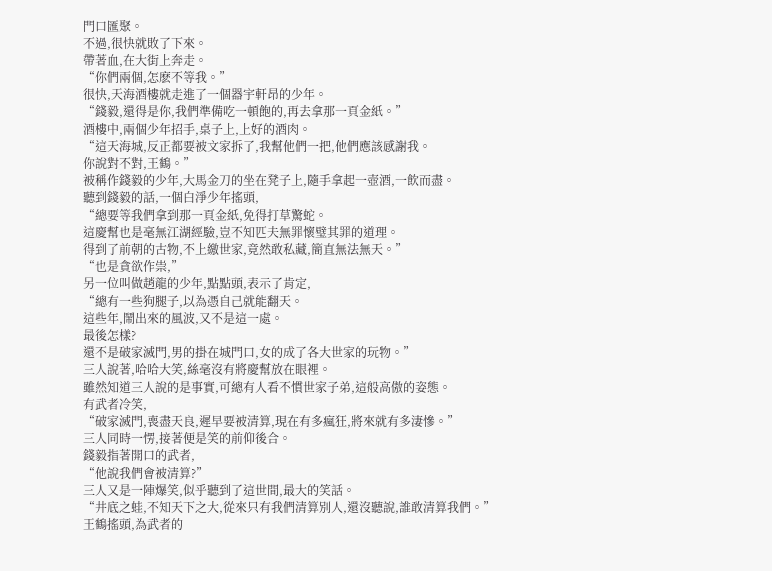門口匯聚。
不過,很快就敗了下來。
帶著血,在大街上奔走。
“你們兩個,怎麽不等我。”
很快,天海酒樓就走進了一個器宇軒昂的少年。
“錢毅,還得是你,我們準備吃一頓飽的,再去拿那一頁金紙。”
酒樓中,兩個少年招手,桌子上,上好的酒肉。
“這天海城,反正都要被文家拆了,我幫他們一把,他們應該感謝我。
你說對不對,王鶴。”
被稱作錢毅的少年,大馬金刀的坐在凳子上,隨手拿起一壺酒,一飲而盡。
聽到錢毅的話,一個白淨少年搖頭,
“總要等我們拿到那一頁金紙,免得打草驚蛇。
這慶幫也是毫無江湖經驗,豈不知匹夫無罪懷璧其罪的道理。
得到了前朝的古物,不上繳世家,竟然敢私藏,簡直無法無天。”
“也是貪欲作祟,”
另一位叫做趙龍的少年,點點頭,表示了肯定,
“總有一些狗腿子,以為憑自己就能翻天。
這些年,鬧出來的風波,又不是這一處。
最後怎樣?
還不是破家滅門,男的掛在城門口,女的成了各大世家的玩物。”
三人說著,哈哈大笑,絲毫沒有將慶幫放在眼裡。
雖然知道三人說的是事實,可總有人看不慣世家子弟,這般高傲的姿態。
有武者冷笑,
“破家滅門,喪盡天良,遲早要被清算,現在有多瘋狂,將來就有多淒慘。”
三人同時一愣,接著便是笑的前仰後合。
錢毅指著開口的武者,
“他說我們會被清算?”
三人又是一陣爆笑,似乎聽到了這世間,最大的笑話。
“井底之蛙,不知天下之大,從來只有我們清算別人,還沒聽說,誰敢清算我們。”
王鶴搖頭,為武者的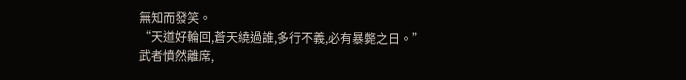無知而發笑。
“天道好輪回,蒼天繞過誰,多行不義,必有暴斃之日。”
武者憤然離席,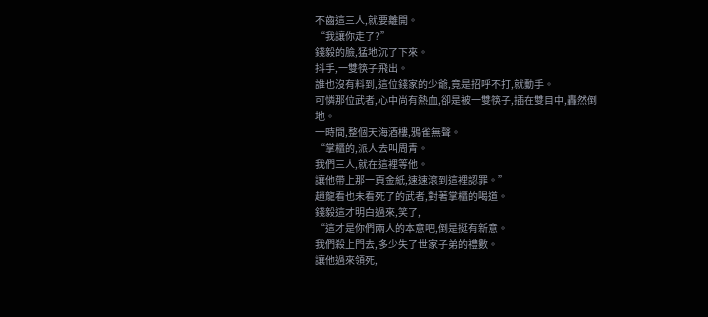不齒這三人,就要離開。
“我讓你走了?”
錢毅的臉,猛地沉了下來。
抖手,一雙筷子飛出。
誰也沒有料到,這位錢家的少爺,竟是招呼不打,就動手。
可憐那位武者,心中尚有熱血,卻是被一雙筷子,插在雙目中,轟然倒地。
一時間,整個天海酒樓,鴉雀無聲。
“掌櫃的,派人去叫周青。
我們三人,就在這裡等他。
讓他帶上那一頁金紙,速速滾到這裡認罪。”
趙龍看也未看死了的武者,對著掌櫃的喝道。
錢毅這才明白過來,笑了,
“這才是你們兩人的本意吧,倒是挺有新意。
我們殺上門去,多少失了世家子弟的禮數。
讓他過來領死,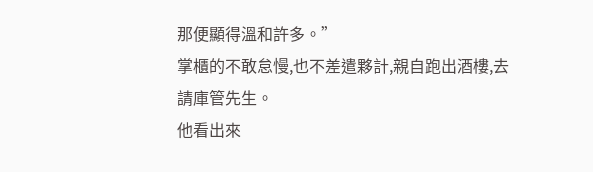那便顯得溫和許多。”
掌櫃的不敢怠慢,也不差遣夥計,親自跑出酒樓,去請庫管先生。
他看出來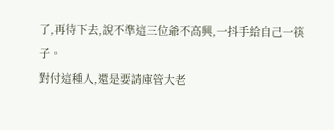了,再待下去,說不準這三位爺不高興,一抖手給自己一筷子。
對付這種人,還是要請庫管大老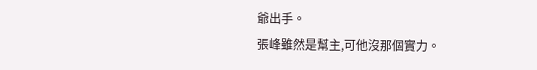爺出手。
張峰雖然是幫主,可他沒那個實力。